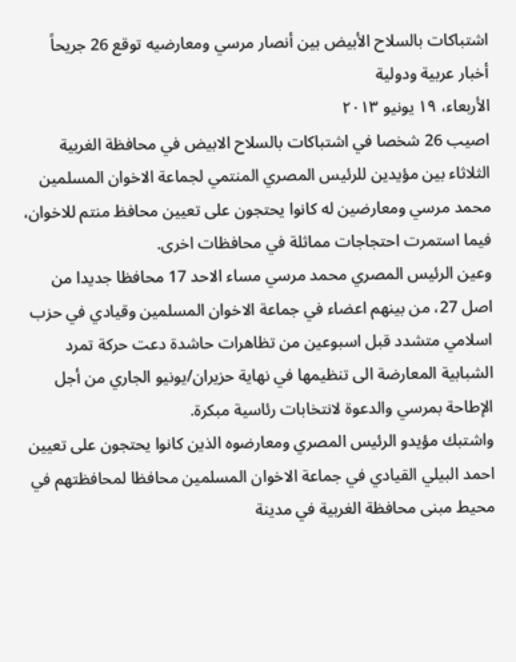اشتباكات بالسلاح الأبيض بين أنصار مرسي ومعارضيه توقع 26 جريحاً
أخبار عربية ودولية
الأربعاء، ١٩ يونيو ٢٠١٣
اصيب 26 شخصا في اشتباكات بالسلاح الابيض في محافظة الغربية الثلاثاء بين مؤيدين للرئيس المصري المنتمي لجماعة الاخوان المسلمين محمد مرسي ومعارضين له كانوا يحتجون على تعيين محافظ منتم للاخوان، فيما استمرت احتجاجات مماثلة في محافظات اخرى.
وعين الرئيس المصري محمد مرسي مساء الاحد 17 محافظا جديدا من اصل 27، من بينهم اعضاء في جماعة الاخوان المسلمين وقيادي في حزب اسلامي متشدد قبل اسبوعين من تظاهرات حاشدة دعت حركة تمرد الشبابية المعارضة الى تنظيمها في نهاية حزيران/يونيو الجاري من أجل الإطاحة بمرسي والدعوة لانتخابات رئاسية مبكرة.
واشتبك مؤيدو الرئيس المصري ومعارضوه الذين كانوا يحتجون على تعيين احمد البيلي القيادي في جماعة الاخوان المسلمين محافظا لمحافظتهم في محيط مبنى محافظة الغربية في مدينة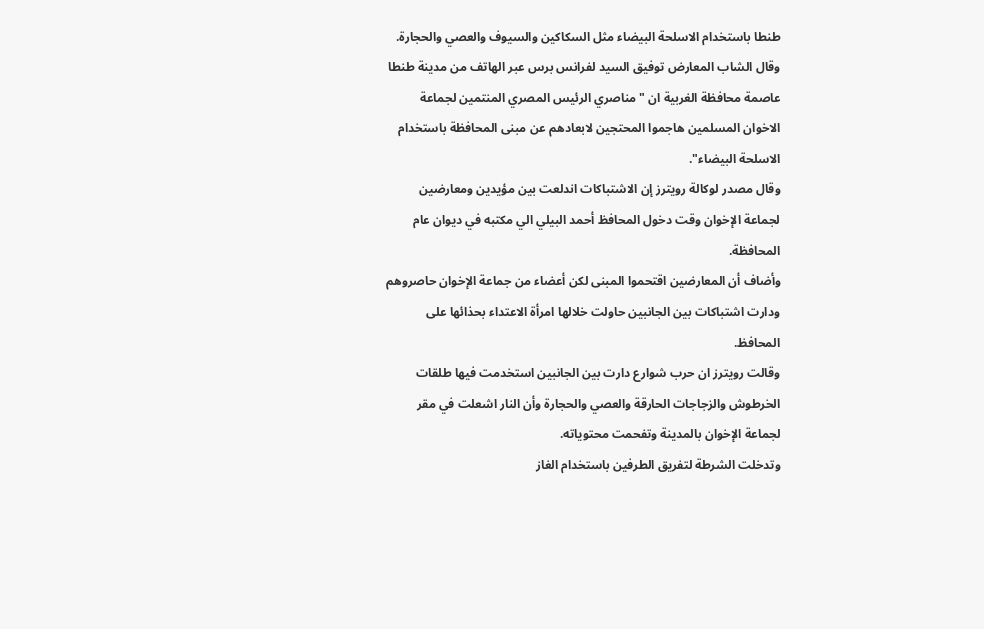طنطا باستخدام الاسلحة البيضاء مثل السكاكين والسيوف والعصي والحجارة.
وقال الشاب المعارض توفيق السيد لفرانس برس عبر الهاتف من مدينة طنطا عاصمة محافظة الغربية ان "مناصري الرئيس المصري المنتمين لجماعة الاخوان المسلمين هاجموا المحتجين لابعادهم عن مبنى المحافظة باستخدام الاسلحة البيضاء".
وقال مصدر لوكالة رويترز إن الاشتباكات اندلعت بين مؤيدين ومعارضين لجماعة الإخوان وقت دخول المحافظ أحمد البيلي الي مكتبه في ديوان عام المحافظة.
وأضاف أن المعارضين اقتحموا المبنى لكن أعضاء من جماعة الإخوان حاصروهم ودارت اشتباكات بين الجانبين حاولت خلالها امرأة الاعتداء بحذائها على المحافظ.
وقالت رويترز ان حرب شوارع دارت بين الجانبين استخدمت فيها طلقات الخرطوش والزجاجات الحارقة والعصي والحجارة وأن النار اشعلت في مقر لجماعة الإخوان بالمدينة وتفحمت محتوياته.
وتدخلت الشرطة لتفريق الطرفين باستخدام الغاز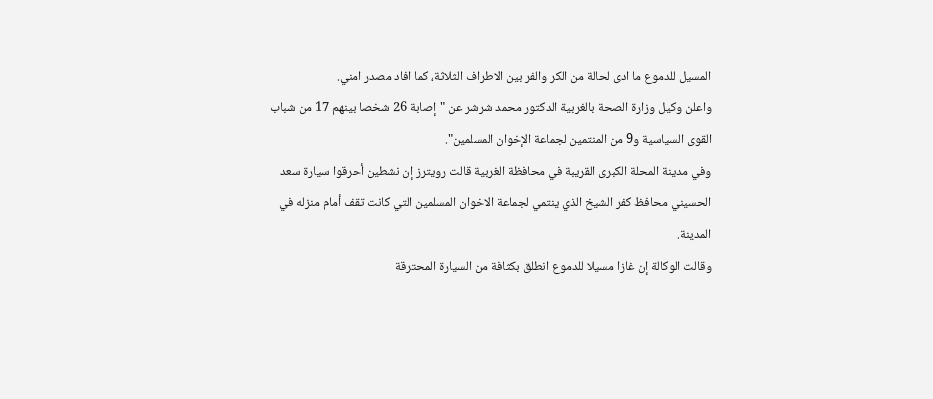المسيل للدموع ما ادى لحالة من الكر والفر بين الاطراف الثلاثة، كما افاد مصدر امني.
واعلن وكيل وزارة الصحة بالغربية الدكتور محمد شرشر عن "إصابة 26 شخصا بينهم 17 من شباب القوى السياسية و9 من المنتمين لجماعة الإخوان المسلمين".
وفي مدينة المحلة الكبرى القريبة في محافظة الغربية قالت رويترز إن نشطين أحرقوا سيارة سعد الحسيني محافظ كفر الشيخ الذي ينتمي لجماعة الاخوان المسلمين التي كانت تقف أمام منزله في المدينة.
وقالت الوكالة إن غازا مسيلا للدموع انطلق بكثافة من السيارة المحترقة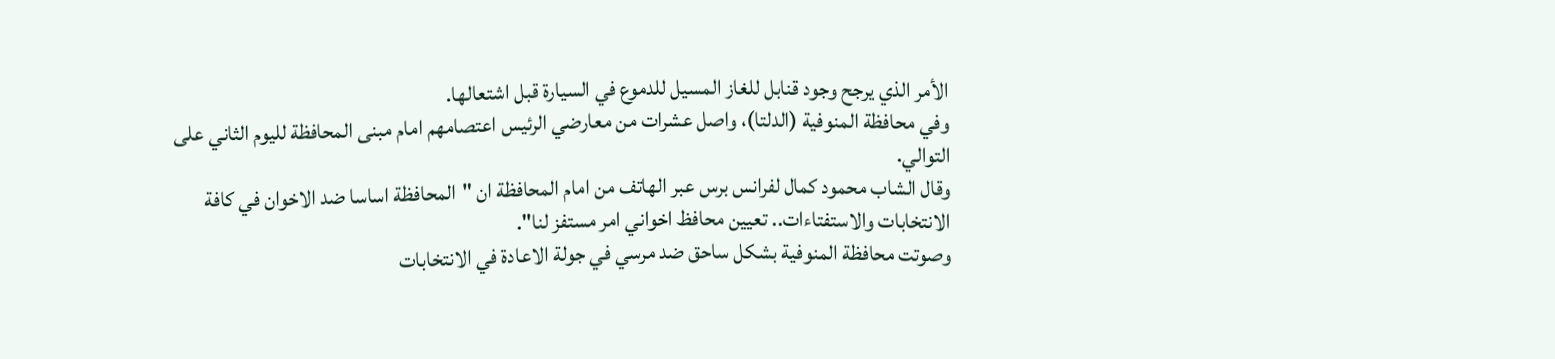الأمر الذي يرجح وجود قنابل للغاز المسيل للدموع في السيارة قبل اشتعالها.
وفي محافظة المنوفية (الدلتا)، واصل عشرات من معارضي الرئيس اعتصامهم امام مبنى المحافظة لليوم الثاني على التوالي.
وقال الشاب محمود كمال لفرانس برس عبر الهاتف من امام المحافظة ان "المحافظة اساسا ضد الاخوان في كافة الانتخابات والاستفتاءات.. تعيين محافظ اخواني امر مستفز لنا".
وصوتت محافظة المنوفية بشكل ساحق ضد مرسي في جولة الاعادة في الانتخابات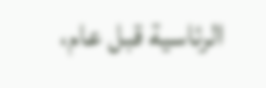الرئاسية قبل عام،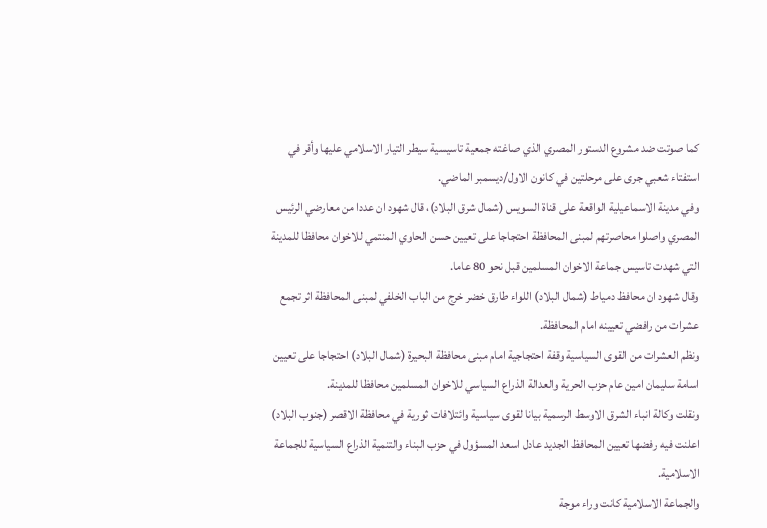كما صوتت ضد مشروع الدستور المصري الذي صاغته جمعية تاسيسية سيطر التيار الاسلامي عليها وأقر في استفتاء شعبي جرى على مرحلتين في كانون الاول/ديسمبر الماضي.
وفي مدينة الاسماعيلية الواقعة على قناة السويس (شمال شرق البلاد)، قال شهود ان عددا من معارضي الرئيس المصري واصلوا محاصرتهم لمبنى المحافظة احتجاجا على تعيين حسن الحاوي المنتمي للاخوان محافظا للمدينة التي شهدت تاسيس جماعة الاخوان المسلمين قبل نحو 80 عاما.
وقال شهود ان محافظ دمياط (شمال البلاد) اللواء طارق خضر خرج من الباب الخلفي لمبنى المحافظة اثر تجمع عشرات من رافضي تعيينه امام المحافظة.
ونظم العشرات من القوى السياسية وقفة احتجاجية امام مبنى محافظة البحيرة (شمال البلاد) احتجاجا على تعيين اسامة سليمان امين عام حزب الحرية والعدالة الذراع السياسي للاخوان المسلمين محافظا للمدينة.
ونقلت وكالة انباء الشرق الاوسط الرسمية بيانا لقوى سياسية وائتلافات ثورية في محافظة الاقصر (جنوب البلاد) اعلنت فيه رفضها تعيين المحافظ الجديد عادل اسعد المسؤول في حزب البناء والتنمية الذراع السياسية للجماعة الاسلامية.
والجماعة الاسلامية كانت وراء موجة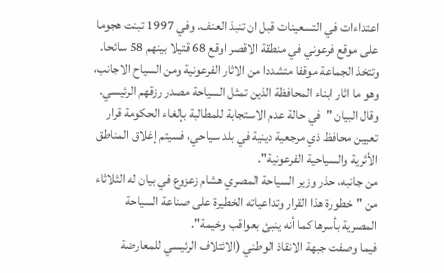اعتداءات في التسعينات قبل ان تنبذ العنف. وفي 1997 تبنت هجوما على موقع فرعوني في منطقة الاقصر اوقع 68 قتيلا بينهم 58 سائحا. وتتخذ الجماعة موقفا متشددا من الاثار الفرعونية ومن السياح الاجانب، وهو ما اثار ابناء المحافظة الذين تمثل السياحة مصدر رزقهم الرئيسي.
وقال البيان "في حالة عدم الاستجابة للمطالبة بإلغاء الحكومة قرار تعيين محافظ ذي مرجعية دينية في بلد سياحي، فسيتم إغلاق المناطق الأثرية والسياحية الفرعونية".
من جانبه، حذر وزير السياحة المصري هشام زعزوع في بيان له الثلاثاء من "خطورة هذا القرار وتداعياته الخطيرة على صناعة السياحة المصرية بأسرها كما أنه ينبئ بعواقب وخيمة".
فيما وصفت جبهة الانقاذ الوطني (الائتلاف الرئيسي للمعارضة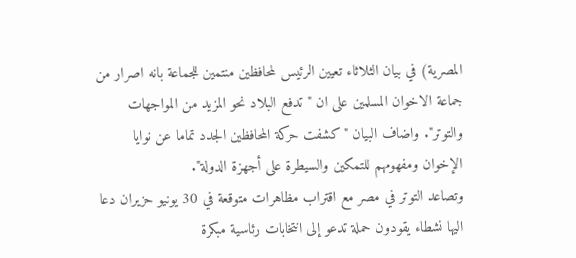المصرية) في بيان الثلاثاء تعيين الرئيس لمحافظين منتمين للجماعة بانه اصرار من جماعة الاخوان المسلمين على ان "تدفع البلاد نحو المزيد من المواجهات والتوتر". واضاف البيان "كشفت حركة المحافظين الجدد تماما عن نوايا الإخوان ومفهومهم للتمكين والسيطرة على أجهزة الدولة".
وتصاعد التوتر في مصر مع اقتراب مظاهرات متوقعة في 30 يونيو حزيران دعا اليها نشطاء يقودون حملة تدعو إلى انتخابات رئاسية مبكرة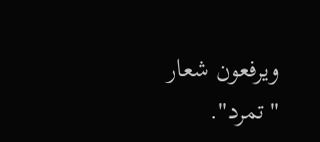ويرفعون شعار "تمرد".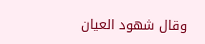وقال شهود العيان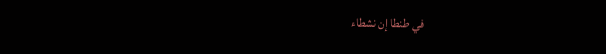في طنطا إن نشطاء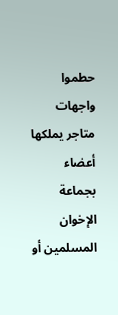حطموا واجهات متاجر يملكها أعضاء بجماعة الإخوان المسلمين أو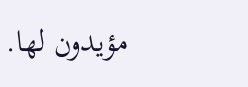مؤيدون لها.